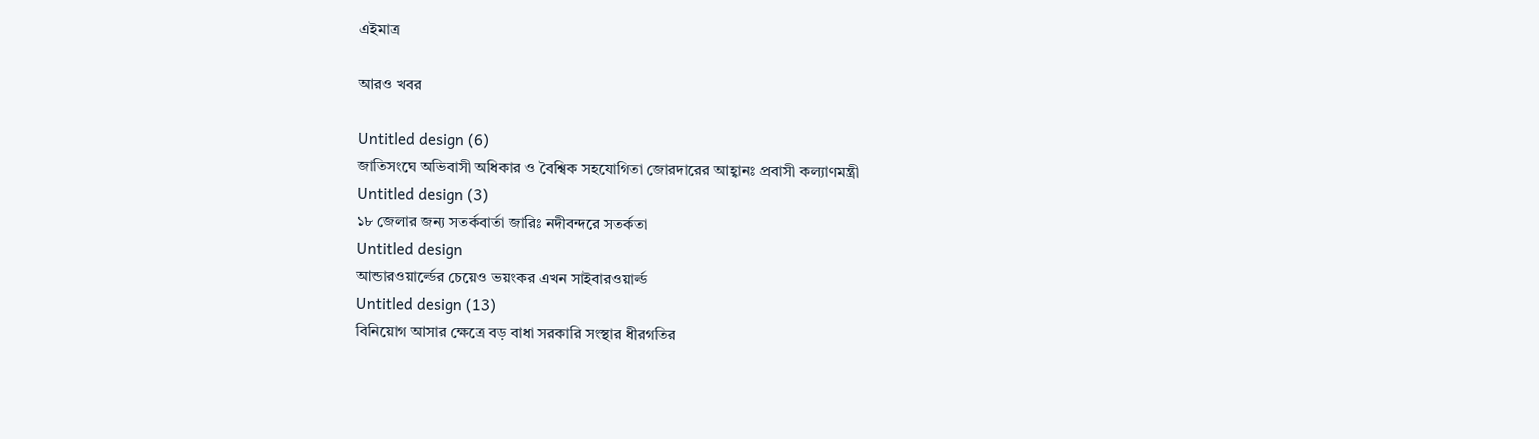এইমাত্র

আরও খবর

Untitled design (6)
জাতিসংঘে অভিবাসী অধিকার ও বৈশ্বিক সহযোগিতা জোরদারের আহ্বানঃ প্রবাসী কল্যাণমন্ত্রী
Untitled design (3)
১৮ জেলার জন্য সতর্কবার্তা জারিঃ নদীবন্দরে সতর্কতা
Untitled design
আন্ডারওয়ার্ল্ডের চেয়েও ভয়ংকর এখন সাইবারওয়ার্ল্ড
Untitled design (13)
বিনিয়োগ আসার ক্ষেত্রে বড় বাধা সরকারি সংস্থার ধীরগতির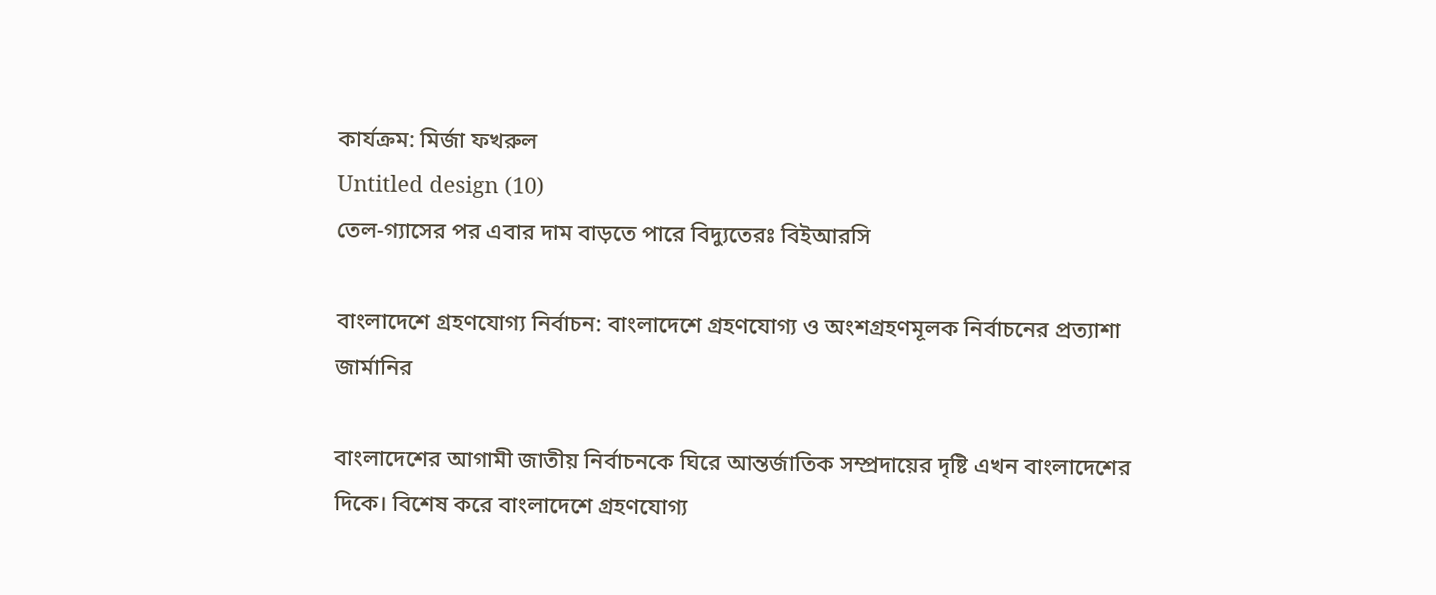কার্যক্রম: মির্জা ফখরুল
Untitled design (10)
তেল-গ্যাসের পর এবার দাম বাড়তে পারে বিদ্যুতেরঃ বিইআরসি

বাংলাদেশে গ্রহণযোগ্য নির্বাচন: বাংলাদেশে গ্রহণযোগ্য ও অংশগ্রহণমূলক নির্বাচনের প্রত্যাশা জার্মানির

বাংলাদেশের আগামী জাতীয় নির্বাচনকে ঘিরে আন্তর্জাতিক সম্প্রদায়ের দৃষ্টি এখন বাংলাদেশের দিকে। বিশেষ করে বাংলাদেশে গ্রহণযোগ্য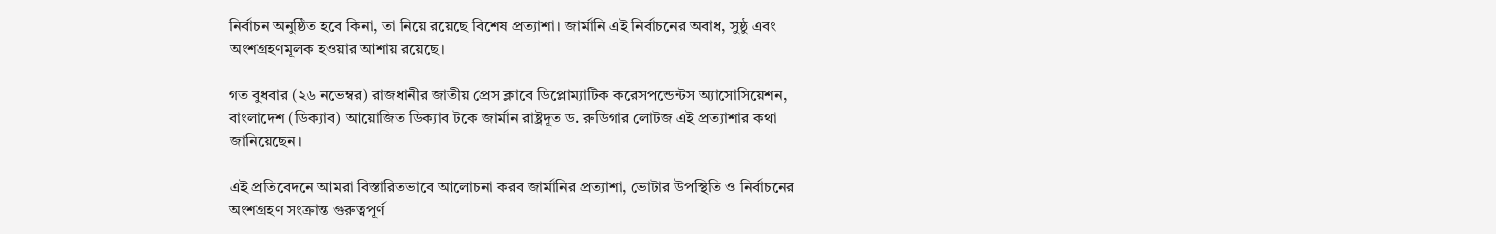নির্বাচন অনুষ্ঠিত হবে কিনা, তা নিয়ে রয়েছে বিশেষ প্রত্যাশা। জার্মানি এই নির্বাচনের অবাধ, সুষ্ঠু এবং অংশগ্রহণমূলক হওয়ার আশায় রয়েছে।

গত বুধবার (২৬ নভেম্বর) রাজধানীর জাতীয় প্রেস ক্লাবে ডিপ্লোম্যাটিক করেসপন্ডেন্টস অ্যাসোসিয়েশন, বাংলাদেশ (ডিক্যাব) আয়োজিত ডিক্যাব টকে জার্মান রাষ্ট্রদূত ড. রুডিগার লোটজ এই প্রত্যাশার কথা জানিয়েছেন।

এই প্রতিবেদনে আমরা বিস্তারিতভাবে আলোচনা করব জার্মানির প্রত্যাশা, ভোটার উপস্থিতি ও নির্বাচনের অংশগ্রহণ সংক্রান্ত গুরুত্বপূর্ণ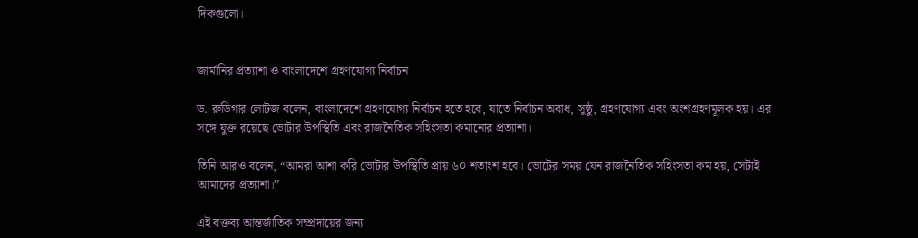দিকগুলো।


জার্মানির প্রত্যাশা ও বাংলাদেশে গ্রহণযোগ্য নির্বাচন

ড. রুডিগার লোটজ বলেন, বাংলাদেশে গ্রহণযোগ্য নির্বাচন হতে হবে, যাতে নির্বাচন অবাধ, সুষ্ঠু, গ্রহণযোগ্য এবং অংশগ্রহণমূলক হয়। এর সঙ্গে যুক্ত রয়েছে ভোটার উপস্থিতি এবং রাজনৈতিক সহিংসতা কমানোর প্রত্যাশা।

তিনি আরও বলেন, “আমরা আশা করি ভোটার উপস্থিতি প্রায় ৬০ শতাংশ হবে। ভোটের সময় যেন রাজনৈতিক সহিংসতা কম হয়, সেটাই আমাদের প্রত্যাশা।”

এই বক্তব্য আন্তর্জাতিক সম্প্রদায়ের জন্য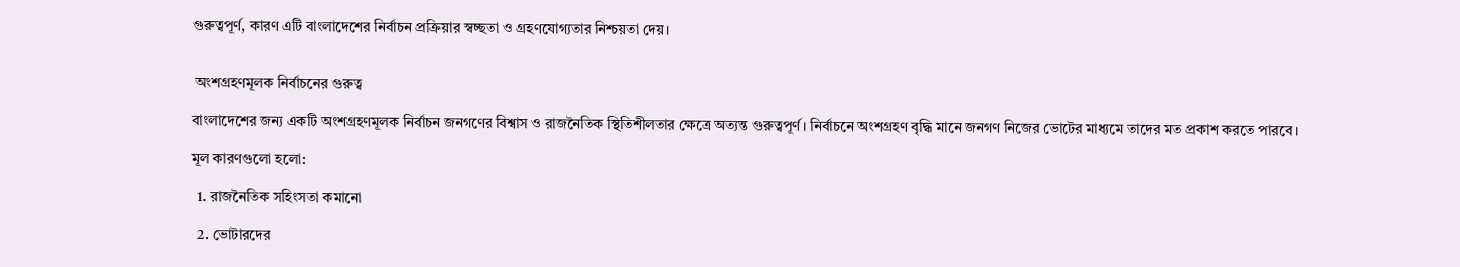গুরুত্বপূর্ণ, কারণ এটি বাংলাদেশের নির্বাচন প্রক্রিয়ার স্বচ্ছতা ও গ্রহণযোগ্যতার নিশ্চয়তা দেয়।


 অংশগ্রহণমূলক নির্বাচনের গুরুত্ব

বাংলাদেশের জন্য একটি অংশগ্রহণমূলক নির্বাচন জনগণের বিশ্বাস ও রাজনৈতিক স্থিতিশীলতার ক্ষেত্রে অত্যন্ত গুরুত্বপূর্ণ। নির্বাচনে অংশগ্রহণ বৃদ্ধি মানে জনগণ নিজের ভোটের মাধ্যমে তাদের মত প্রকাশ করতে পারবে।

মূল কারণগুলো হলো:

  1. রাজনৈতিক সহিংসতা কমানো

  2. ভোটারদের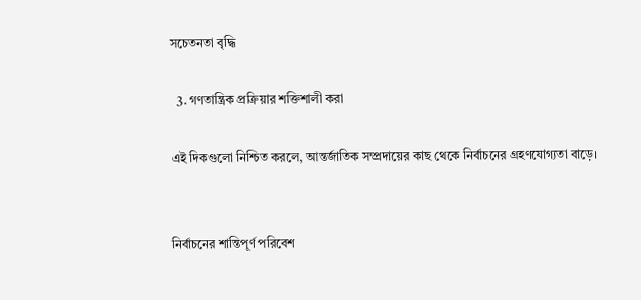সচেতনতা বৃদ্ধি

  3. গণতান্ত্রিক প্রক্রিয়ার শক্তিশালী করা

এই দিকগুলো নিশ্চিত করলে, আন্তর্জাতিক সম্প্রদায়ের কাছ থেকে নির্বাচনের গ্রহণযোগ্যতা বাড়ে।


নির্বাচনের শান্তিপূর্ণ পরিবেশ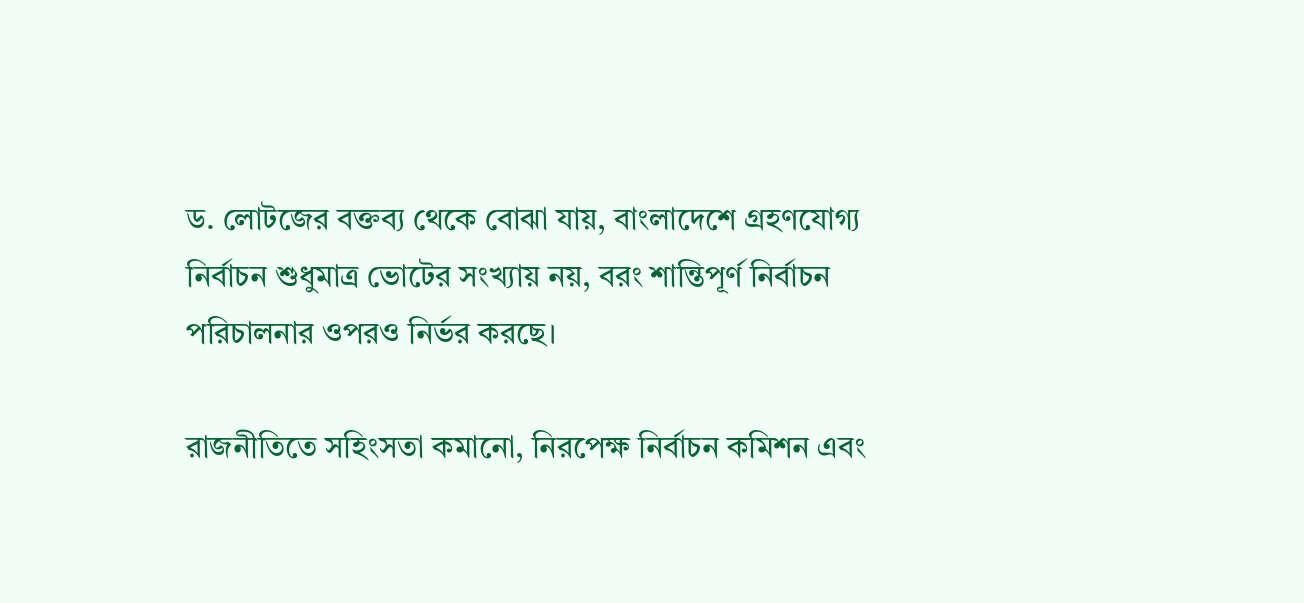ড. লোটজের বক্তব্য থেকে বোঝা যায়, বাংলাদেশে গ্রহণযোগ্য নির্বাচন শুধুমাত্র ভোটের সংখ্যায় নয়, বরং শান্তিপূর্ণ নির্বাচন পরিচালনার ওপরও নির্ভর করছে।

রাজনীতিতে সহিংসতা কমানো, নিরপেক্ষ নির্বাচন কমিশন এবং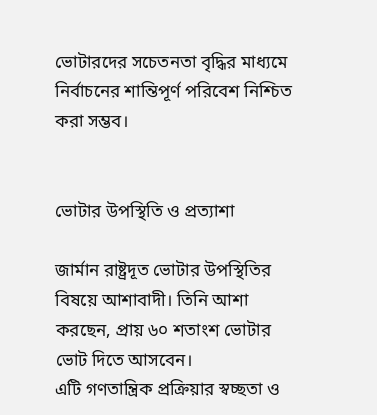ভোটারদের সচেতনতা বৃদ্ধির মাধ্যমে নির্বাচনের শান্তিপূর্ণ পরিবেশ নিশ্চিত করা সম্ভব।


ভোটার উপস্থিতি ও প্রত্যাশা

জার্মান রাষ্ট্রদূত ভোটার উপস্থিতির বিষয়ে আশাবাদী। তিনি আশা করছেন, প্রায় ৬০ শতাংশ ভোটার ভোট দিতে আসবেন।
এটি গণতান্ত্রিক প্রক্রিয়ার স্বচ্ছতা ও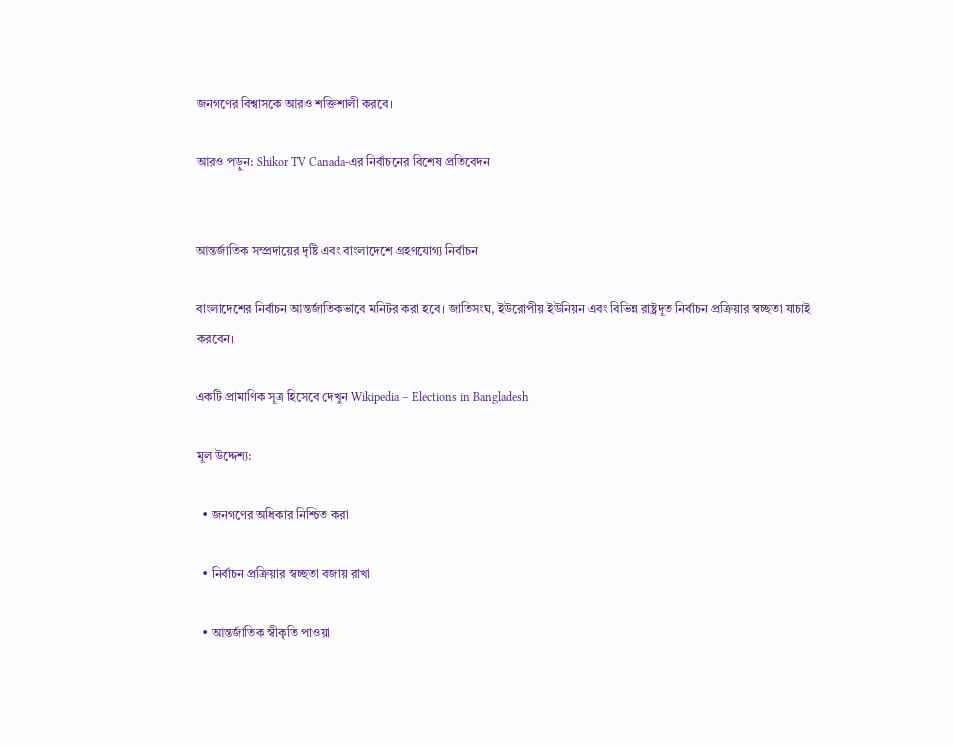জনগণের বিশ্বাসকে আরও শক্তিশালী করবে।

আরও পড়ুন: Shikor TV Canada-এর নির্বাচনের বিশেষ প্রতিবেদন


আন্তর্জাতিক সম্প্রদায়ের দৃষ্টি এবং বাংলাদেশে গ্রহণযোগ্য নির্বাচন

বাংলাদেশের নির্বাচন আন্তর্জাতিকভাবে মনিটর করা হবে। জাতিসংঘ, ইউরোপীয় ইউনিয়ন এবং বিভিন্ন রাষ্ট্রদূত নির্বাচন প্রক্রিয়ার স্বচ্ছতা যাচাই করবেন।

একটি প্রামাণিক সূত্র হিসেবে দেখুন Wikipedia – Elections in Bangladesh

মূল উদ্দেশ্য:

  • জনগণের অধিকার নিশ্চিত করা

  • নির্বাচন প্রক্রিয়ার স্বচ্ছতা বজায় রাখা

  • আন্তর্জাতিক স্বীকৃতি পাওয়া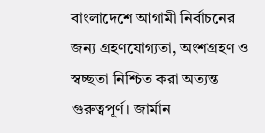বাংলাদেশে আগামী নির্বাচনের জন্য গ্রহণযোগ্যতা, অংশগ্রহণ ও স্বচ্ছতা নিশ্চিত করা অত্যন্ত গুরুত্বপূর্ণ। জার্মান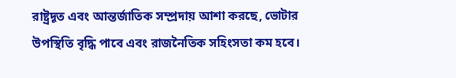রাষ্ট্রদূত এবং আন্তর্জাতিক সম্প্রদায় আশা করছে, ভোটার উপস্থিতি বৃদ্ধি পাবে এবং রাজনৈতিক সহিংসতা কম হবে।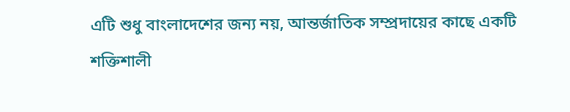এটি শুধু বাংলাদেশের জন্য নয়, আন্তর্জাতিক সম্প্রদায়ের কাছে একটি শক্তিশালী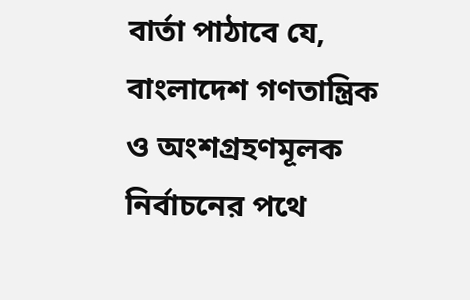বার্তা পাঠাবে যে, বাংলাদেশ গণতান্ত্রিক ও অংশগ্রহণমূলক নির্বাচনের পথে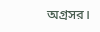অগ্রসর।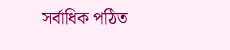সর্বাধিক পঠিত